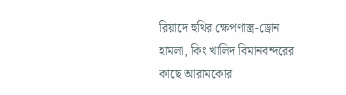রিয়াদে হুথির ক্ষেপণাস্ত্র-ড্রোন হামলা, কিং খালিদ বিমানবন্দরের কাছে আরামকোর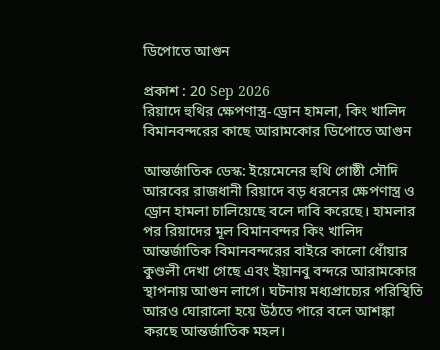ডিপোতে আগুন

প্রকাশ : 20 Sep 2026
রিয়াদে হুথির ক্ষেপণাস্ত্র-ড্রোন হামলা, কিং খালিদ বিমানবন্দরের কাছে আরামকোর ডিপোতে আগুন

আন্তর্জাতিক ডেস্ক: ইয়েমেনের হুথি গোষ্ঠী সৌদি আরবের রাজধানী রিয়াদে বড় ধরনের ক্ষেপণাস্ত্র ও ড্রোন হামলা চালিয়েছে বলে দাবি করেছে। হামলার পর রিয়াদের মূল বিমানবন্দর কিং খালিদ আন্তর্জাতিক বিমানবন্দরের বাইরে কালো ধোঁয়ার কুণ্ডলী দেখা গেছে এবং ইয়ানবু বন্দরে আরামকোর স্থাপনায় আগুন লাগে। ঘটনায় মধ্যপ্রাচ্যের পরিস্থিতি আরও ঘোরালো হয়ে উঠতে পারে বলে আশঙ্কা করছে আন্তর্জাতিক মহল।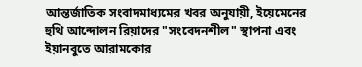আন্তর্জাতিক সংবাদমাধ্যমের খবর অনুযায়ী, ইয়েমেনের হুথি আন্দোলন রিয়াদের "সংবেদনশীল" স্থাপনা এবং ইয়ানবুতে আরামকোর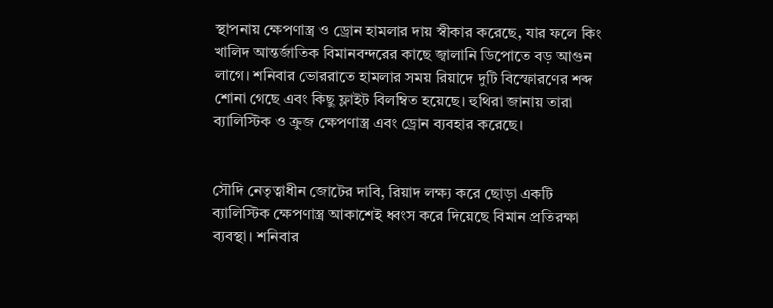স্থাপনায় ক্ষেপণাস্ত্র ও ড্রোন হামলার দায় স্বীকার করেছে, যার ফলে কিং খালিদ আন্তর্জাতিক বিমানবন্দরের কাছে জ্বালানি ডিপোতে বড় আগুন লাগে। শনিবার ভোররাতে হামলার সময় রিয়াদে দুটি বিস্ফোরণের শব্দ শোনা গেছে এবং কিছু ফ্লাইট বিলম্বিত হয়েছে। হুথিরা জানায় তারা ব্যালিস্টিক ও ক্রুজ ক্ষেপণাস্ত্র এবং ড্রোন ব্যবহার করেছে।


সৌদি নেতৃত্বাধীন জোটের দাবি, রিয়াদ লক্ষ্য করে ছোড়া একটি ব্যালিস্টিক ক্ষেপণাস্ত্র আকাশেই ধ্বংস করে দিয়েছে বিমান প্রতিরক্ষা ব্যবস্থা। শনিবার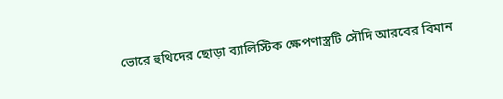ভোরে হুথিদের ছোড়া ব্যালিস্টিক ক্ষেপণাস্ত্রটি সৌদি আরবের বিমান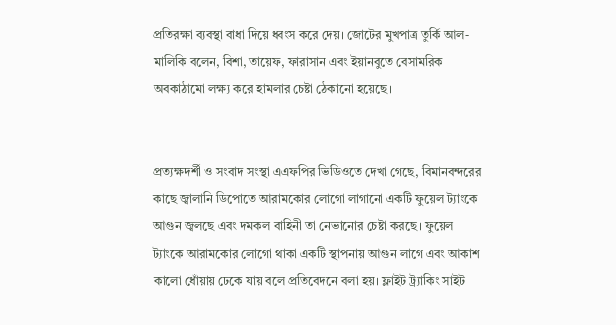প্রতিরক্ষা ব্যবস্থা বাধা দিয়ে ধ্বংস করে দেয়। জোটের মুখপাত্র তুর্কি আল-মালিকি বলেন, বিশা, তায়েফ, ফারাসান এবং ইয়ানবুতে বেসামরিক অবকাঠামো লক্ষ্য করে হামলার চেষ্টা ঠেকানো হয়েছে।


প্রত্যক্ষদর্শী ও সংবাদ সংস্থা এএফপির ভিডিওতে দেখা গেছে, বিমানবন্দরের কাছে জ্বালানি ডিপোতে আরামকোর লোগো লাগানো একটি ফুয়েল ট্যাংকে আগুন জ্বলছে এবং দমকল বাহিনী তা নেভানোর চেষ্টা করছে। ফুয়েল ট্যাংকে আরামকোর লোগো থাকা একটি স্থাপনায় আগুন লাগে এবং আকাশ কালো ধোঁয়ায় ঢেকে যায় বলে প্রতিবেদনে বলা হয়। ফ্লাইট ট্র্যাকিং সাইট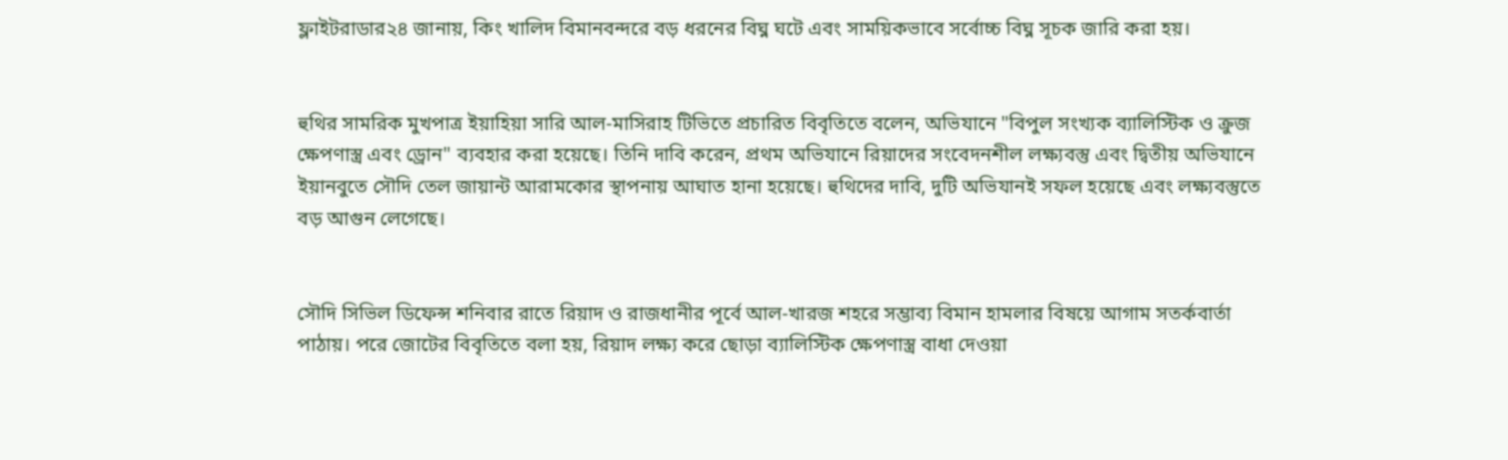ফ্লাইটরাডার২৪ জানায়, কিং খালিদ বিমানবন্দরে বড় ধরনের বিঘ্ন ঘটে এবং সাময়িকভাবে সর্বোচ্চ বিঘ্ন সূচক জারি করা হয়।


হুথির সামরিক মুখপাত্র ইয়াহিয়া সারি আল-মাসিরাহ টিভিতে প্রচারিত বিবৃতিতে বলেন, অভিযানে "বিপুল সংখ্যক ব্যালিস্টিক ও ক্রুজ ক্ষেপণাস্ত্র এবং ড্রোন" ব্যবহার করা হয়েছে। তিনি দাবি করেন, প্রথম অভিযানে রিয়াদের সংবেদনশীল লক্ষ্যবস্তু এবং দ্বিতীয় অভিযানে ইয়ানবুতে সৌদি তেল জায়ান্ট আরামকোর স্থাপনায় আঘাত হানা হয়েছে। হুথিদের দাবি, দুটি অভিযানই সফল হয়েছে এবং লক্ষ্যবস্তুতে বড় আগুন লেগেছে।


সৌদি সিভিল ডিফেন্স শনিবার রাতে রিয়াদ ও রাজধানীর পূর্বে আল-খারজ শহরে সম্ভাব্য বিমান হামলার বিষয়ে আগাম সতর্কবার্তা পাঠায়। পরে জোটের বিবৃতিতে বলা হয়, রিয়াদ লক্ষ্য করে ছোড়া ব্যালিস্টিক ক্ষেপণাস্ত্র বাধা দেওয়া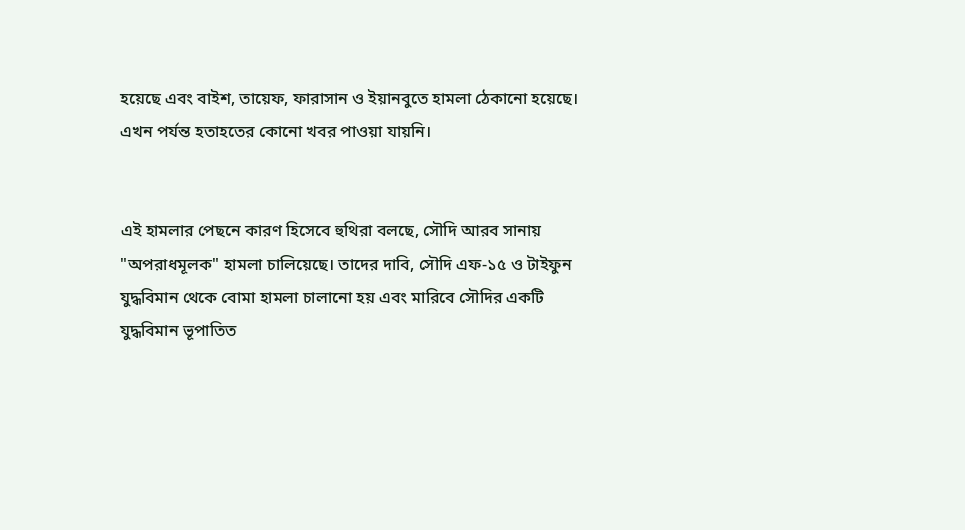হয়েছে এবং বাইশ, তায়েফ, ফারাসান ও ইয়ানবুতে হামলা ঠেকানো হয়েছে। এখন পর্যন্ত হতাহতের কোনো খবর পাওয়া যায়নি।


এই হামলার পেছনে কারণ হিসেবে হুথিরা বলছে, সৌদি আরব সানায় "অপরাধমূলক" হামলা চালিয়েছে। তাদের দাবি, সৌদি এফ-১৫ ও টাইফুন যুদ্ধবিমান থেকে বোমা হামলা চালানো হয় এবং মারিবে সৌদির একটি যুদ্ধবিমান ভূপাতিত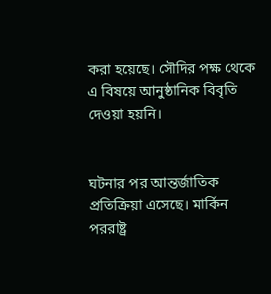করা হয়েছে। সৌদির পক্ষ থেকে এ বিষয়ে আনুষ্ঠানিক বিবৃতি দেওয়া হয়নি।


ঘটনার পর আন্তর্জাতিক প্রতিক্রিয়া এসেছে। মার্কিন পররাষ্ট্র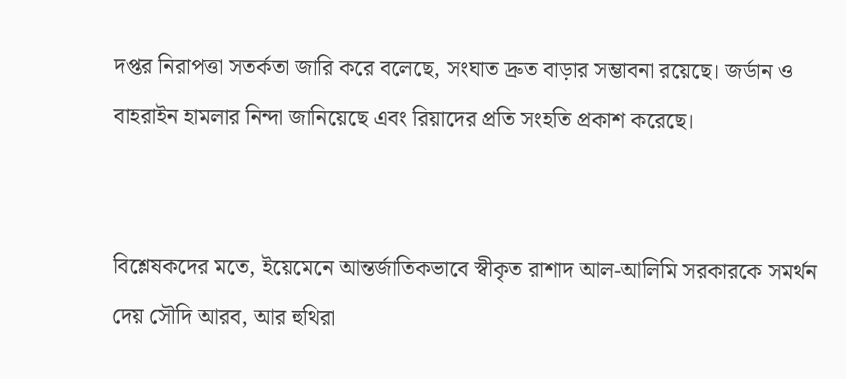দপ্তর নিরাপত্তা সতর্কতা জারি করে বলেছে, সংঘাত দ্রুত বাড়ার সম্ভাবনা রয়েছে। জর্ডান ও বাহরাইন হামলার নিন্দা জানিয়েছে এবং রিয়াদের প্রতি সংহতি প্রকাশ করেছে।


বিশ্লেষকদের মতে, ইয়েমেনে আন্তর্জাতিকভাবে স্বীকৃত রাশাদ আল-আলিমি সরকারকে সমর্থন দেয় সৌদি আরব, আর হুথিরা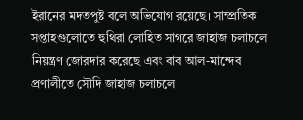ইরানের মদতপুষ্ট বলে অভিযোগ রয়েছে। সাম্প্রতিক সপ্তাহগুলোতে হুথিরা লোহিত সাগরে জাহাজ চলাচলে নিয়ন্ত্রণ জোরদার করেছে এবং বাব আল-মান্দেব প্রণালীতে সৌদি জাহাজ চলাচলে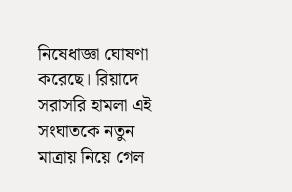নিষেধাজ্ঞা ঘোষণা করেছে। রিয়াদে সরাসরি হামলা এই সংঘাতকে নতুন মাত্রায় নিয়ে গেল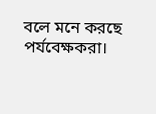বলে মনে করছে পর্যবেক্ষকরা।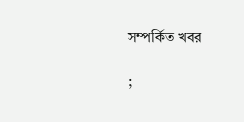সম্পর্কিত খবর

;